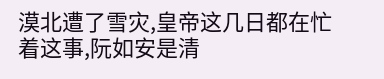漠北遭了雪灾,皇帝这几日都在忙着这事,阮如安是清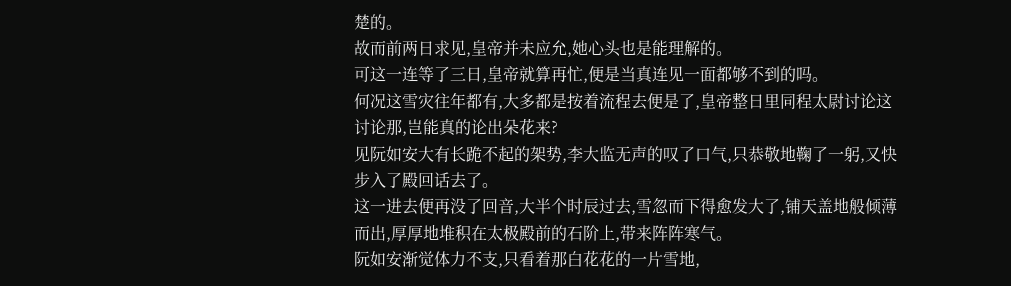楚的。
故而前两日求见,皇帝并未应允,她心头也是能理解的。
可这一连等了三日,皇帝就算再忙,便是当真连见一面都够不到的吗。
何况这雪灾往年都有,大多都是按着流程去便是了,皇帝整日里同程太尉讨论这讨论那,岂能真的论出朵花来?
见阮如安大有长跪不起的架势,李大监无声的叹了口气,只恭敬地鞠了一躬,又快步入了殿回话去了。
这一进去便再没了回音,大半个时辰过去,雪忽而下得愈发大了,铺天盖地般倾薄而出,厚厚地堆积在太极殿前的石阶上,带来阵阵寒气。
阮如安渐觉体力不支,只看着那白花花的一片雪地,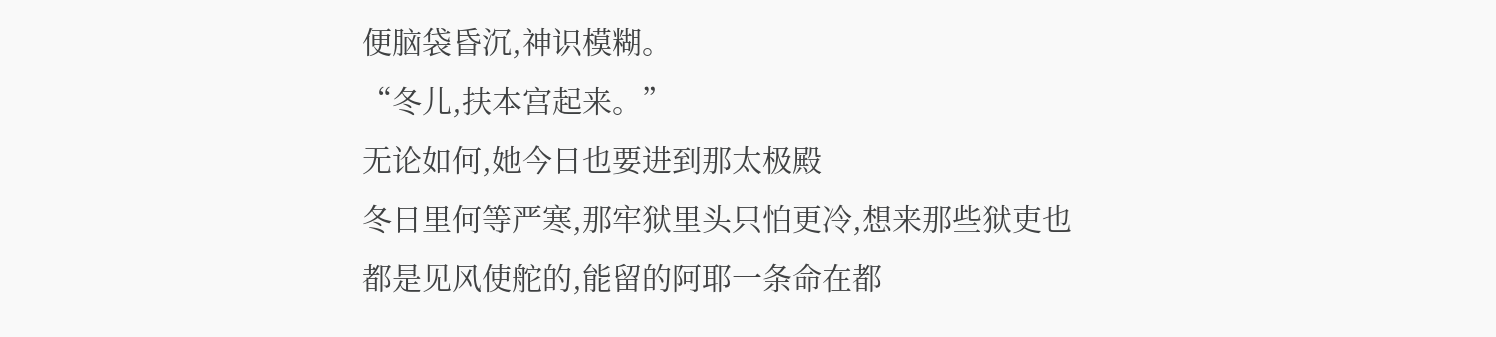便脑袋昏沉,神识模糊。
“冬儿,扶本宫起来。”
无论如何,她今日也要进到那太极殿
冬日里何等严寒,那牢狱里头只怕更冷,想来那些狱吏也都是见风使舵的,能留的阿耶一条命在都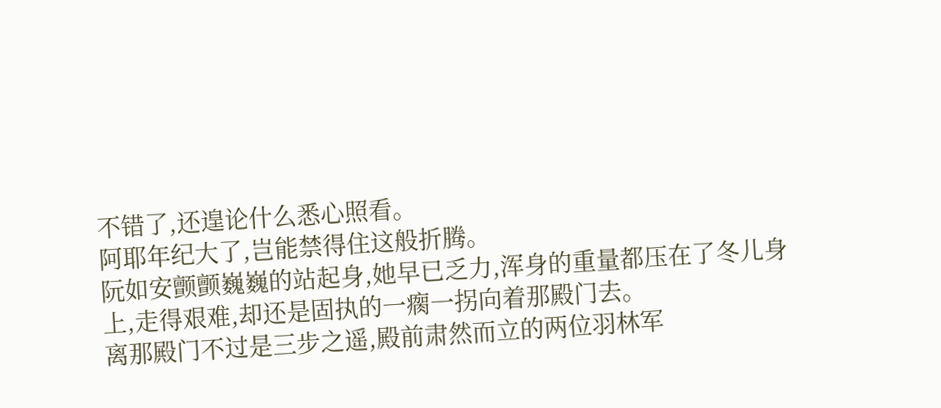不错了,还遑论什么悉心照看。
阿耶年纪大了,岂能禁得住这般折腾。
阮如安颤颤巍巍的站起身,她早已乏力,浑身的重量都压在了冬儿身上,走得艰难,却还是固执的一瘸一拐向着那殿门去。
离那殿门不过是三步之遥,殿前肃然而立的两位羽林军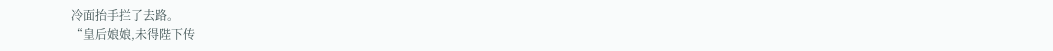冷面抬手拦了去路。
“皇后娘娘,未得陛下传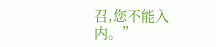召,您不能入内。”